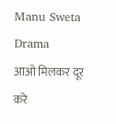Manu Sweta
Drama
आओ मिलकर दूर करे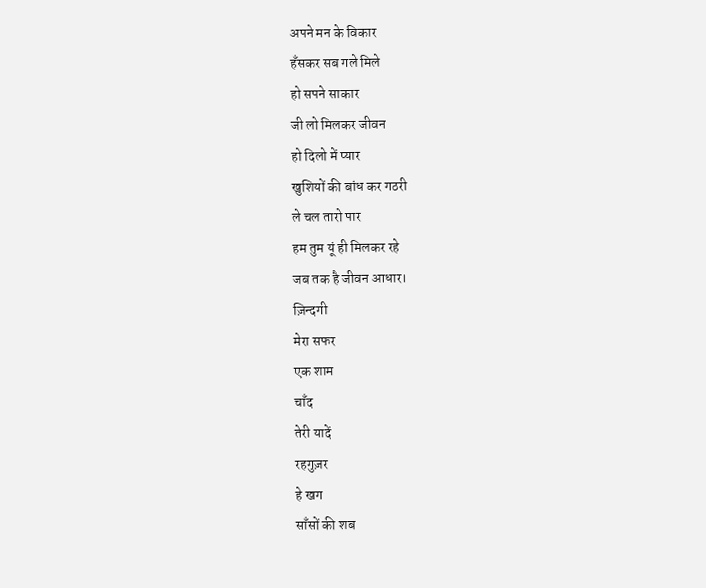अपने मन के विकार
हँसकर सब गले मिले
हो सपने साकार
जी लो मिलकर जीवन
हो दिलो में प्यार
खुशियों की बांध कर गठरी
ले चल तारो पार
हम तुम यूं ही मिलकर रहे
जब तक है जीवन आधार।
ज़िन्दगी
मेरा सफर
एक शाम
चाँद
तेरी यादें
रहगुज़र
हे खग
साँसों की शब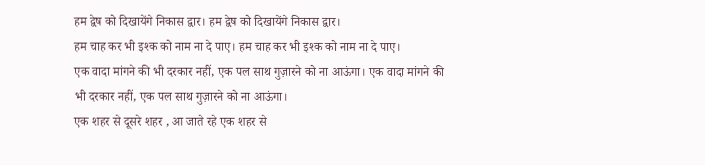हम द्वेष को दिखायेंगे निकास द्वार। हम द्वेष को दिखायेंगे निकास द्वार।
हम चाह कर भी इश्क को नाम ना दे पाए। हम चाह कर भी इश्क को नाम ना दे पाए।
एक वादा मांगने की भी दरकार नहीं, एक पल साथ गुज़ारने को ना आऊंगा। एक वादा मांगने की भी दरकार नहीं, एक पल साथ गुज़ारने को ना आऊंगा।
एक शहर से दूसरे शहर , आ जाते रहे एक शहर से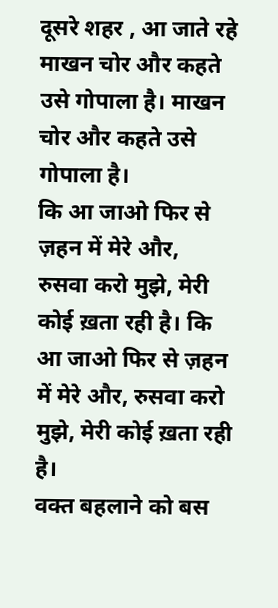दूसरे शहर , आ जाते रहे
माखन चोर और कहते उसे गोपाला है। माखन चोर और कहते उसे गोपाला है।
कि आ जाओ फिर से ज़हन में मेरे और, रुसवा करो मुझे, मेरी कोई ख़ता रही है। कि आ जाओ फिर से ज़हन में मेरे और, रुसवा करो मुझे, मेरी कोई ख़ता रही है।
वक्त बहलाने को बस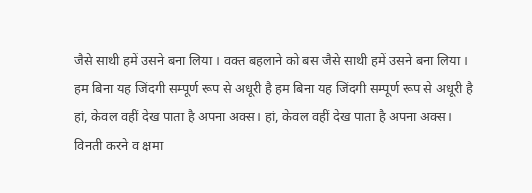जैसे साथी हमें उसने बना लिया । वक्त बहलाने को बस जैसे साथी हमें उसने बना लिया ।
हम बिना यह जिंदगी सम्पूर्ण रूप से अधूरी है हम बिना यह जिंदगी सम्पूर्ण रूप से अधूरी है
हां, केवल वहीं देख पाता है अपना अक्स। हां, केवल वहीं देख पाता है अपना अक्स।
विनती करने व क्षमा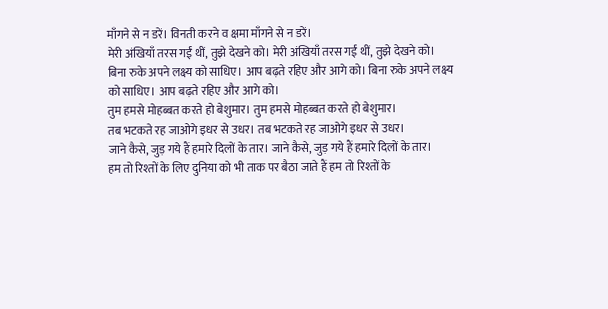माँगने से न डरें। विनती करने व क्षमा माँगने से न डरें।
मेरी अंखियाँ तरस गईं थीं, तुझे देखने को। मेरी अंखियाँ तरस गईं थीं, तुझे देखने को।
बिना रुके अपने लक्ष्य को साधिए। आप बढ़ते रहिए और आगे को। बिना रुके अपने लक्ष्य को साधिए। आप बढ़ते रहिए और आगे को।
तुम हमसे मोहब्बत करते हो बेशुमार। तुम हमसे मोहब्बत करते हो बेशुमार।
तब भटकते रह जाओगे इधर से उधर। तब भटकते रह जाओगे इधर से उधर।
जाने कैसे, जुड़ गये हैं हमारे दिलों के तार। जाने कैसे, जुड़ गये हैं हमारे दिलों के तार।
हम तो रिश्तों के लिए दुनिया को भी ताक पर बैठा जाते हैं हम तो रिश्तों के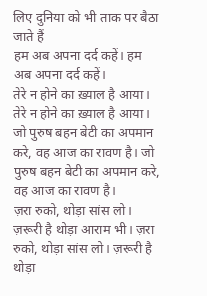लिए दुनिया को भी ताक पर बैठा जाते हैं
हम अब अपना दर्द कहें। हम अब अपना दर्द कहें।
तेरे न होने का ख़्याल है आया। तेरे न होने का ख़्याल है आया।
जो पुरुष बहन बेटी का अपमान करे, वह आज का रावण है। जो पुरुष बहन बेटी का अपमान करे, वह आज का रावण है।
ज़रा रुको, थोड़ा सांस लो। ज़रूरी है थोड़ा आराम भी। ज़रा रुको, थोड़ा सांस लो। ज़रूरी है थोड़ा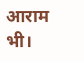आराम भी।